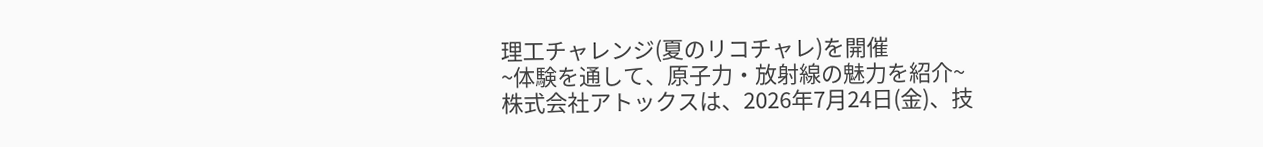理工チャレンジ(夏のリコチャレ)を開催
~体験を通して、原子力・放射線の魅力を紹介~
株式会社アトックスは、2026年7月24日(金)、技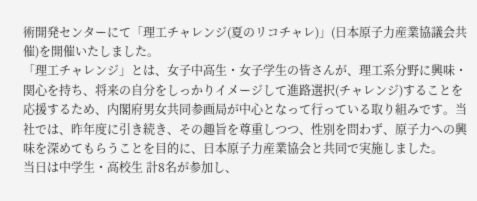術開発センターにて「理工チャレンジ(夏のリコチャレ)」(日本原子力産業協議会共催)を開催いたしました。
「理工チャレンジ」とは、女子中高生・女子学生の皆さんが、理工系分野に興味・関心を持ち、将来の自分をしっかりイメージして進路選択(チャレンジ)することを応援するため、内閣府男女共同参画局が中心となって行っている取り組みです。当社では、昨年度に引き続き、その趣旨を尊重しつつ、性別を問わず、原子力への興味を深めてもらうことを目的に、日本原子力産業協会と共同で実施しました。
当日は中学生・高校生 計8名が参加し、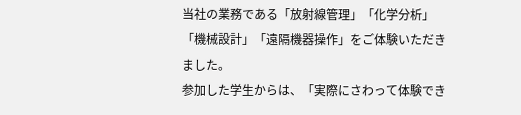当社の業務である「放射線管理」「化学分析」「機械設計」「遠隔機器操作」をご体験いただきました。
参加した学生からは、「実際にさわって体験でき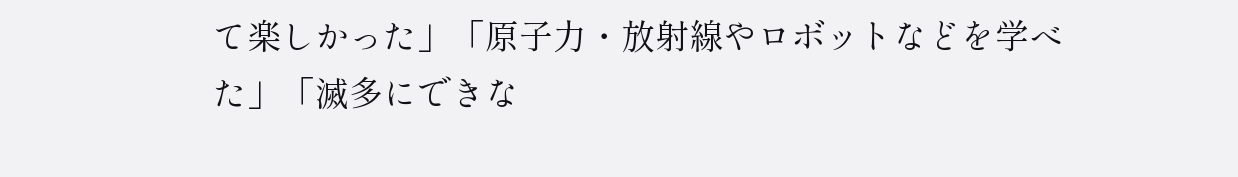て楽しかった」「原子力・放射線やロボットなどを学べた」「滅多にできな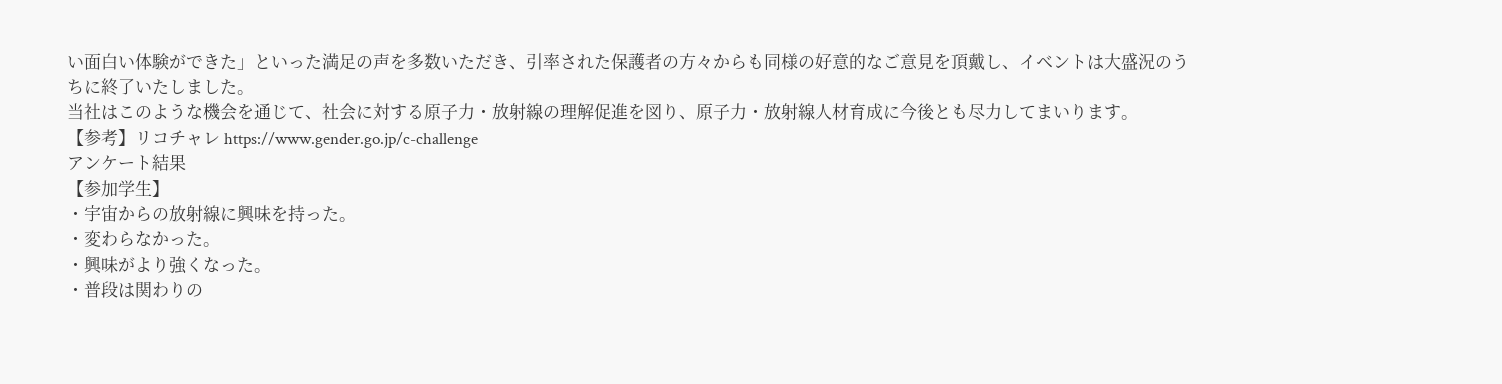い面白い体験ができた」といった満足の声を多数いただき、引率された保護者の方々からも同様の好意的なご意見を頂戴し、イベントは大盛況のうちに終了いたしました。
当社はこのような機会を通じて、社会に対する原子力・放射線の理解促進を図り、原子力・放射線人材育成に今後とも尽力してまいります。
【参考】リコチャレ https://www.gender.go.jp/c-challenge
アンケート結果
【参加学生】
・宇宙からの放射線に興味を持った。
・変わらなかった。
・興味がより強くなった。
・普段は関わりの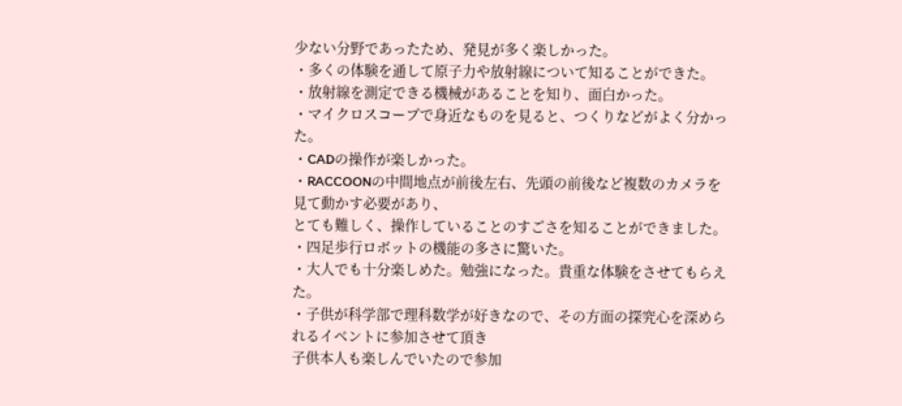少ない分野であったため、発見が多く楽しかった。
・多くの体験を通して原子力や放射線について知ることができた。
・放射線を測定できる機械があることを知り、面白かった。
・マイクロスコープで身近なものを見ると、つくりなどがよく分かった。
・CADの操作が楽しかった。
・RACCOONの中間地点が前後左右、先頭の前後など複数のカメラを見て動かす必要があり、
とても難しく、操作していることのすごさを知ることができました。
・四足歩行ロボットの機能の多さに驚いた。
・大人でも十分楽しめた。勉強になった。貴重な体験をさせてもらえた。
・子供が科学部で理科数学が好きなので、その方面の探究心を深められるイベントに参加させて頂き
子供本人も楽しんでいたので参加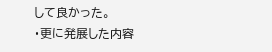して良かった。
・更に発展した内容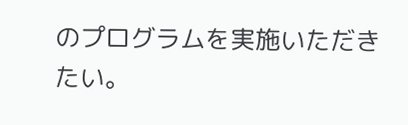のプログラムを実施いただきたい。